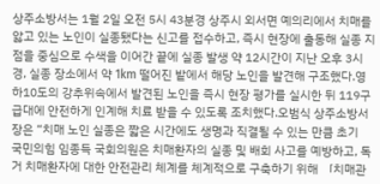상주소방서는 1월 2일 오전 5시 43분경 상주시 외서면 예의리에서 치매를 앓고 있는 노인이 실종됐다는 신고를 접수하고, 즉시 현장에 출동해 실종 지점을 중심으로 수색을 이어간 끝에 실종 발생 약 12시간이 지난 오후 3시경, 실종 장소에서 약 1km 떨어진 밭에서 해당 노인을 발견해 구조했다.영하10도의 강추위속에서 발견된 노인을 즉시 현장 평가를 실시한 뒤 119구급대에 안전하게 인계해 치료 받을 수 있도록 조치했다.오범식 상주소방서장은 “치매 노인 실종은 짧은 시간에도 생명과 직결될 수 있는 만큼 초기
국민의힘 임종득 국회의원은 치매환자의 실종 및 배회 사고를 예방하고, 독거 치매환자에 대한 안전관리 체계를 체계적으로 구축하기 위해 「치매관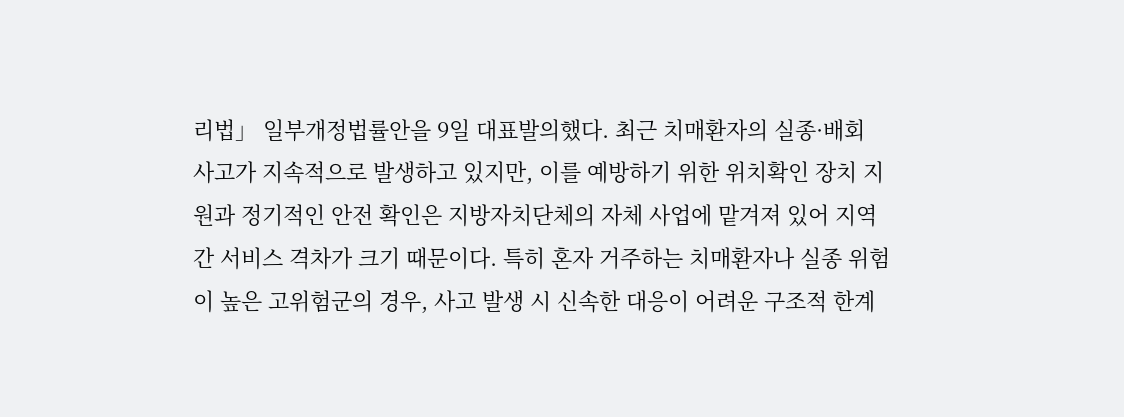리법」 일부개정법률안을 9일 대표발의했다. 최근 치매환자의 실종·배회 사고가 지속적으로 발생하고 있지만, 이를 예방하기 위한 위치확인 장치 지원과 정기적인 안전 확인은 지방자치단체의 자체 사업에 맡겨져 있어 지역 간 서비스 격차가 크기 때문이다. 특히 혼자 거주하는 치매환자나 실종 위험이 높은 고위험군의 경우, 사고 발생 시 신속한 대응이 어려운 구조적 한계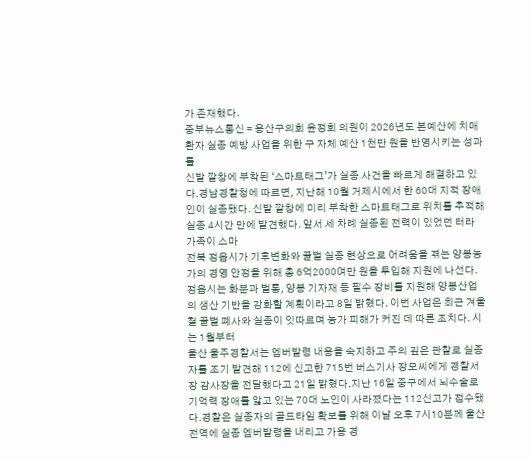가 존재했다.
중부뉴스통신 = 용산구의회 윤정회 의원이 2026년도 본예산에 치매환자 실종 예방 사업을 위한 구 자체 예산 1천만 원을 반영시키는 성과를
신발 깔창에 부착된 ‘스마트태그’가 실종 사건을 빠르게 해결하고 있다.경남경찰청에 따르면, 지난해 10월 거제시에서 한 60대 지적 장애인이 실종됐다. 신발 깔창에 미리 부착한 스마트태그로 위치를 추적해 실종 4시간 만에 발견했다. 앞서 세 차례 실종된 전력이 있었던 터라 가족이 스마
전북 정읍시가 기후변화와 꿀벌 실종 현상으로 어려움을 겪는 양봉농가의 경영 안정을 위해 총 6억2000여만 원을 투입해 지원에 나선다. 정읍시는 화분과 벌통, 양봉 기자재 등 필수 장비를 지원해 양봉산업의 생산 기반을 강화할 계획이라고 8일 밝혔다. 이번 사업은 최근 겨울철 꿀벌 폐사와 실종이 잇따르며 농가 피해가 커진 데 따른 조치다. 시는 1월부터
울산 울주경찰서는 엠버발령 내용을 숙지하고 주의 깊은 관찰로 실종자를 조기 발견해 112에 신고한 715번 버스기사 장모씨에게 경찰서장 감사장을 전달했다고 21일 밝혔다.지난 16일 중구에서 뇌수술로 기억력 장애를 앓고 있는 70대 노인이 사라졌다는 112신고가 접수됐다.경찰은 실종자의 골드타임 확보를 위해 이날 오후 7시10분께 울산 전역에 실종 엠버발령을 내리고 가용 경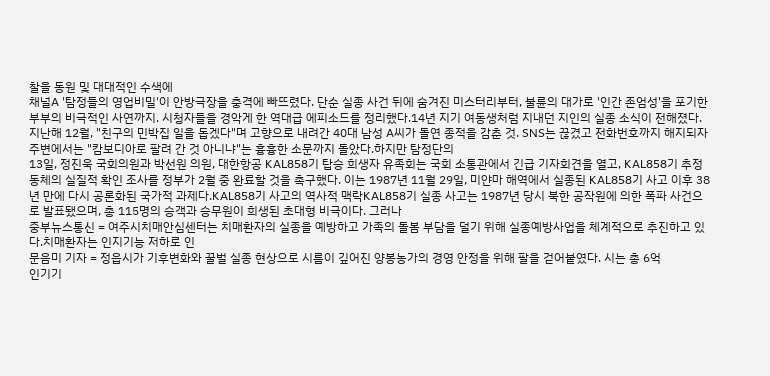찰을 동원 및 대대적인 수색에
채널A '탐정들의 영업비밀'이 안방극장을 충격에 빠뜨렸다. 단순 실종 사건 뒤에 숨겨진 미스터리부터, 불륜의 대가로 '인간 존엄성'을 포기한 부부의 비극적인 사연까지. 시청자들을 경악게 한 역대급 에피소드를 정리했다.14년 지기 여동생처럼 지내던 지인의 실종 소식이 전해졌다. 지난해 12월, "친구의 민박집 일을 돕겠다"며 고향으로 내려간 40대 남성 A씨가 돌연 종적을 감춘 것. SNS는 끊겼고 전화번호까지 해지되자 주변에서는 "캄보디아로 팔려 간 것 아니냐"는 흉흉한 소문까지 돌았다.하지만 탐정단의
13일, 정진욱 국회의원과 박선원 의원, 대한항공 KAL858기 탑승 희생자 유족회는 국회 소통관에서 긴급 기자회견을 열고, KAL858기 추정 동체의 실질적 확인 조사를 정부가 2월 중 완료할 것을 촉구했다. 이는 1987년 11월 29일, 미얀마 해역에서 실종된 KAL858기 사고 이후 38년 만에 다시 공론화된 국가적 과제다.KAL858기 사고의 역사적 맥락KAL858기 실종 사고는 1987년 당시 북한 공작원에 의한 폭파 사건으로 발표됐으며, 총 115명의 승객과 승무원이 희생된 초대형 비극이다. 그러나
중부뉴스통신 = 여주시치매안심센터는 치매환자의 실종을 예방하고 가족의 돌봄 부담을 덜기 위해 실종예방사업을 체계적으로 추진하고 있다.치매환자는 인지기능 저하로 인
문음미 기자 = 정읍시가 기후변화와 꿀벌 실종 현상으로 시름이 깊어진 양봉농가의 경영 안정을 위해 팔을 걷어붙였다. 시는 총 6억
인기기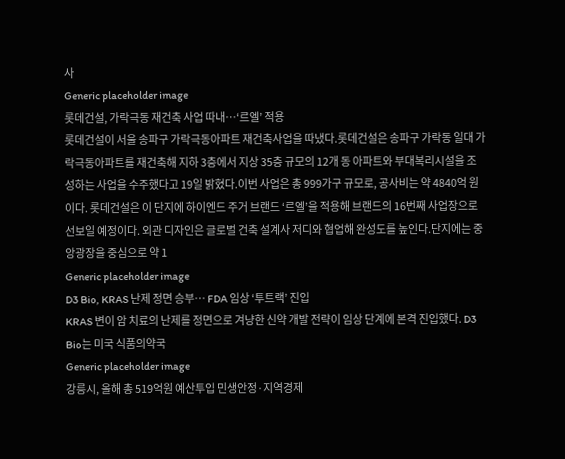사
Generic placeholder image
롯데건설, 가락극동 재건축 사업 따내…‘르엘’ 적용
롯데건설이 서울 송파구 가락극동아파트 재건축사업을 따냈다.롯데건설은 송파구 가락동 일대 가락극동아파트를 재건축해 지하 3층에서 지상 35층 규모의 12개 동 아파트와 부대복리시설을 조성하는 사업을 수주했다고 19일 밝혔다.이번 사업은 총 999가구 규모로, 공사비는 약 4840억 원이다. 롯데건설은 이 단지에 하이엔드 주거 브랜드 ‘르엘’을 적용해 브랜드의 16번째 사업장으로 선보일 예정이다. 외관 디자인은 글로벌 건축 설계사 저디와 협업해 완성도를 높인다.단지에는 중앙광장을 중심으로 약 1
Generic placeholder image
D3 Bio, KRAS 난제 정면 승부… FDA 임상 ‘투트랙’ 진입
KRAS 변이 암 치료의 난제를 정면으로 겨냥한 신약 개발 전략이 임상 단계에 본격 진입했다. D3 Bio는 미국 식품의약국
Generic placeholder image
강릉시, 올해 총 519억원 예산투입 민생안정·지역경제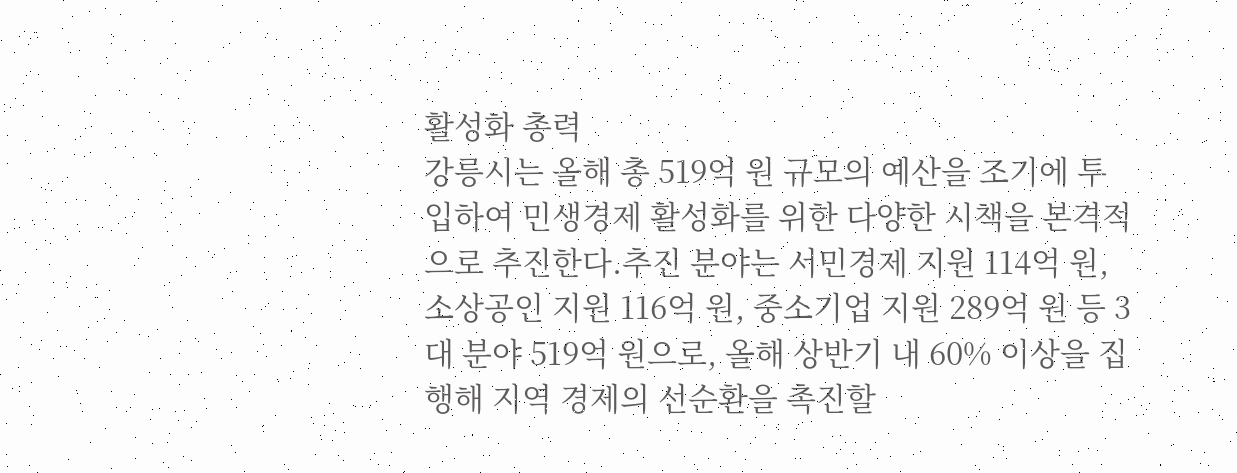활성화 총력
강릉시는 올해 총 519억 원 규모의 예산을 조기에 투입하여 민생경제 활성화를 위한 다양한 시책을 본격적으로 추진한다.추진 분야는 서민경제 지원 114억 원, 소상공인 지원 116억 원, 중소기업 지원 289억 원 등 3대 분야 519억 원으로, 올해 상반기 내 60% 이상을 집행해 지역 경제의 선순환을 촉진할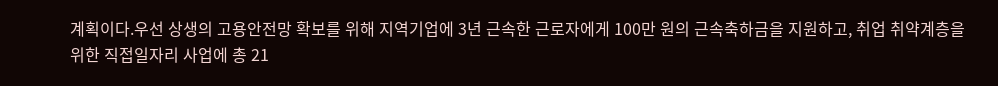계획이다.우선 상생의 고용안전망 확보를 위해 지역기업에 3년 근속한 근로자에게 100만 원의 근속축하금을 지원하고, 취업 취약계층을 위한 직접일자리 사업에 총 21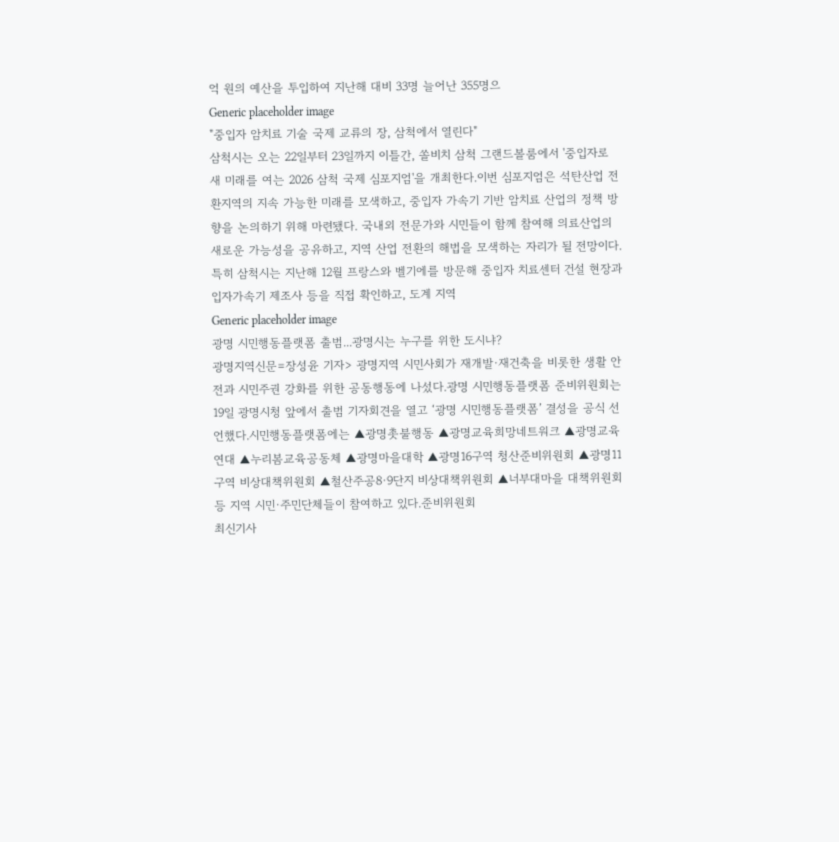억 원의 예산을 투입하여 지난해 대비 33명 늘어난 355명으
Generic placeholder image
"중입자 암치료 기술 국제 교류의 장, 삼척에서 열린다"
삼척시는 오는 22일부터 23일까지 이틀간, 쏠비치 삼척 그랜드볼룸에서 '중입자로 새 미래를 여는 2026 삼척 국제 심포지엄'을 개최한다.이번 심포지엄은 석탄산업 전환지역의 지속 가능한 미래를 모색하고, 중입자 가속기 기반 암치료 산업의 정책 방향을 논의하기 위해 마련됐다. 국내외 전문가와 시민들이 함께 참여해 의료산업의 새로운 가능성을 공유하고, 지역 산업 전환의 해법을 모색하는 자리가 될 전망이다.특히 삼척시는 지난해 12월 프랑스와 벨기에를 방문해 중입자 치료센터 건설 현장과 입자가속기 제조사 등을 직접 확인하고, 도계 지역
Generic placeholder image
광명 시민행동플랫폼 출범...광명시는 누구를 위한 도시냐?
광명지역신문=장성윤 기자> 광명지역 시민사회가 재개발·재건축을 비롯한 생활 안전과 시민주권 강화를 위한 공동행동에 나섰다.광명 시민행동플랫폼 준비위원회는19일 광명시청 앞에서 출범 기자회견을 열고 ‘광명 시민행동플랫폼’ 결성을 공식 선언했다.시민행동플랫폼에는 ▲광명촛불행동 ▲광명교육희망네트워크 ▲광명교육연대 ▲누리봄교육공동체 ▲광명마을대학 ▲광명16구역 청산준비위원회 ▲광명11구역 비상대책위원회 ▲철산주공8·9단지 비상대책위원회 ▲너부대마을 대책위원회 등 지역 시민·주민단체들이 참여하고 있다.준비위원회
최신기사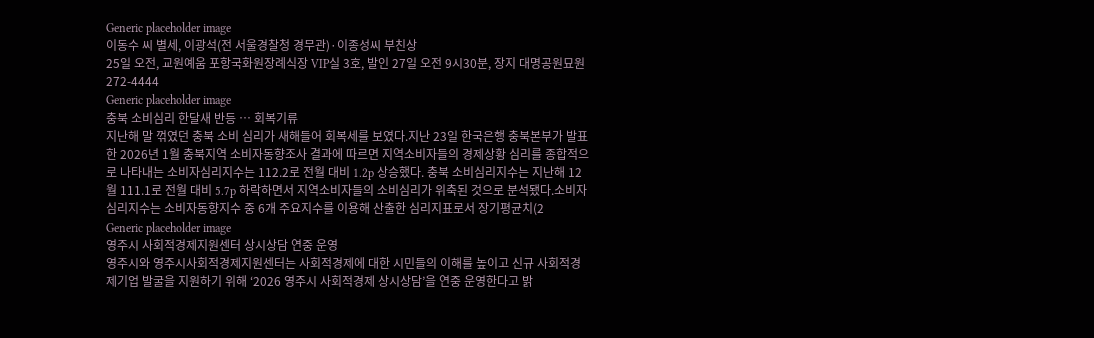Generic placeholder image
이동수 씨 별세, 이광석(전 서울경찰청 경무관)·이종성씨 부친상
25일 오전, 교원예움 포항국화원장례식장 VIP실 3호, 발인 27일 오전 9시30분, 장지 대명공원묘원 272-4444
Generic placeholder image
충북 소비심리 한달새 반등 … 회복기류
지난해 말 꺾였던 충북 소비 심리가 새해들어 회복세를 보였다.지난 23일 한국은행 충북본부가 발표한 2026년 1월 충북지역 소비자동향조사 결과에 따르면 지역소비자들의 경제상황 심리를 종합적으로 나타내는 소비자심리지수는 112.2로 전월 대비 1.2p 상승했다. 충북 소비심리지수는 지난해 12월 111.1로 전월 대비 5.7p 하락하면서 지역소비자들의 소비심리가 위축된 것으로 분석됐다.소비자심리지수는 소비자동향지수 중 6개 주요지수를 이용해 산출한 심리지표로서 장기평균치(2
Generic placeholder image
영주시 사회적경제지원센터 상시상담 연중 운영
영주시와 영주시사회적경제지원센터는 사회적경제에 대한 시민들의 이해를 높이고 신규 사회적경제기업 발굴을 지원하기 위해 ‘2026 영주시 사회적경제 상시상담’을 연중 운영한다고 밝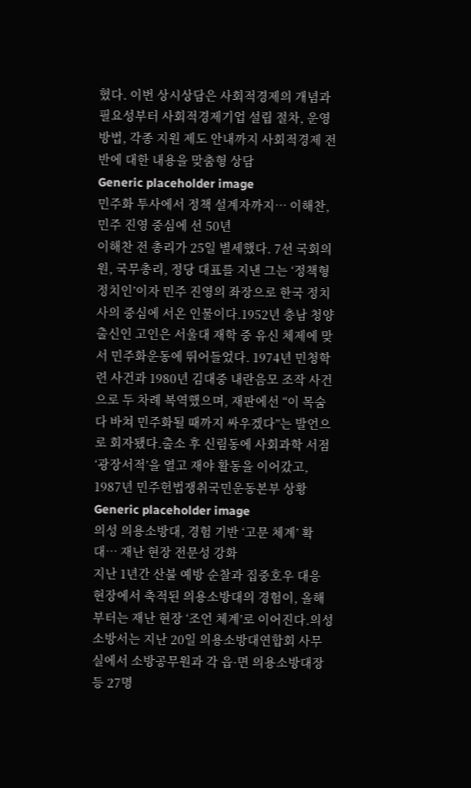혔다. 이번 상시상담은 사회적경제의 개념과 필요성부터 사회적경제기업 설립 절차, 운영 방법, 각종 지원 제도 안내까지 사회적경제 전반에 대한 내용을 맞춤형 상담
Generic placeholder image
민주화 투사에서 정책 설계자까지… 이해찬, 민주 진영 중심에 선 50년
이해찬 전 총리가 25일 별세했다. 7선 국회의원, 국무총리, 정당 대표를 지낸 그는 ‘정책형 정치인’이자 민주 진영의 좌장으로 한국 정치사의 중심에 서온 인물이다.1952년 충남 청양 출신인 고인은 서울대 재학 중 유신 체제에 맞서 민주화운동에 뛰어들었다. 1974년 민청학련 사건과 1980년 김대중 내란음모 조작 사건으로 두 차례 복역했으며, 재판에선 “이 목숨 다 바쳐 민주화될 때까지 싸우겠다”는 발언으로 회자됐다.출소 후 신림동에 사회과학 서점 ‘광장서적’을 열고 재야 활동을 이어갔고, 1987년 민주헌법쟁취국민운동본부 상황
Generic placeholder image
의성 의용소방대, 경험 기반 ‘고문 체계’ 확대… 재난 현장 전문성 강화
지난 1년간 산불 예방 순찰과 집중호우 대응 현장에서 축적된 의용소방대의 경험이, 올해부터는 재난 현장 ‘조언 체계’로 이어진다.의성소방서는 지난 20일 의용소방대연합회 사무실에서 소방공무원과 각 읍·면 의용소방대장 등 27명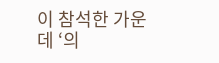이 참석한 가운데 ‘의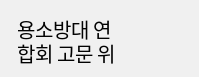용소방대 연합회 고문 위